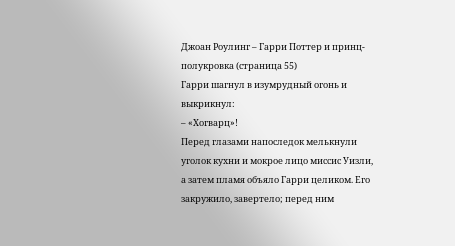Джоан Роулинг – Гарри Поттер и принц-полукровка (страница 55)
Гарри шагнул в изумрудный огонь и выкрикнул:
– «Хогварц»!
Перед глазами напоследок мелькнули уголок кухни и мокрое лицо миссис Уизли, а затем пламя объяло Гарри целиком. Его закружило, завертело; перед ним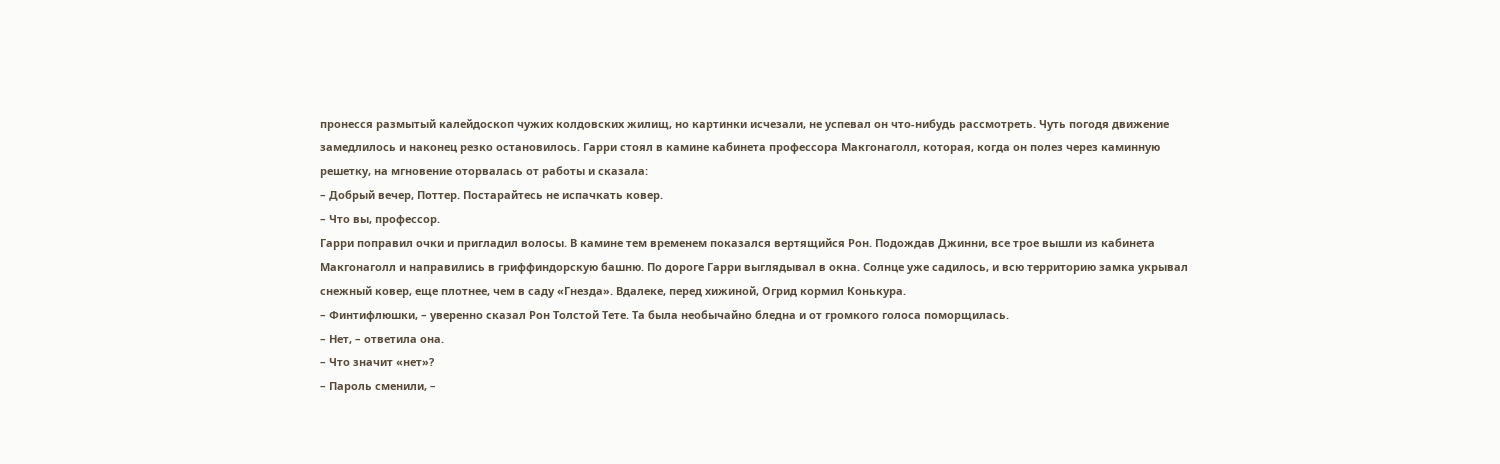пронесся размытый калейдоскоп чужих колдовских жилищ, но картинки исчезали, не успевал он что-нибудь рассмотреть. Чуть погодя движение замедлилось и наконец резко остановилось. Гарри стоял в камине кабинета профессора Макгонаголл, которая, когда он полез через каминную решетку, на мгновение оторвалась от работы и сказала:
– Добрый вечер, Поттер. Постарайтесь не испачкать ковер.
– Что вы, профессор.
Гарри поправил очки и пригладил волосы. В камине тем временем показался вертящийся Рон. Подождав Джинни, все трое вышли из кабинета Макгонаголл и направились в гриффиндорскую башню. По дороге Гарри выглядывал в окна. Солнце уже садилось, и всю территорию замка укрывал снежный ковер, еще плотнее, чем в саду «Гнезда». Вдалеке, перед хижиной, Огрид кормил Конькура.
– Финтифлюшки, – уверенно сказал Рон Толстой Тете. Та была необычайно бледна и от громкого голоса поморщилась.
– Нет, – ответила она.
– Что значит «нет»?
– Пароль сменили, –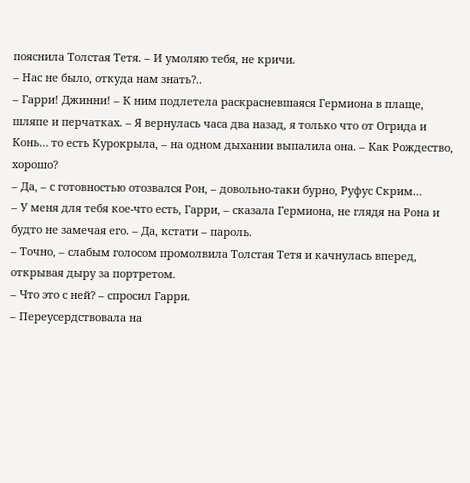пояснила Толстая Тетя. – И умоляю тебя, не кричи.
– Нас не было, откуда нам знать?..
– Гарри! Джинни! – К ним подлетела раскрасневшаяся Гермиона в плаще, шляпе и перчатках. – Я вернулась часа два назад, я только что от Огрида и Конь… то есть Курокрыла, – на одном дыхании выпалила она. – Как Рождество, хорошо?
– Да, – с готовностью отозвался Рон, – довольно-таки бурно, Руфус Скрим…
– У меня для тебя кое-что есть, Гарри, – сказала Гермиона, не глядя на Рона и будто не замечая его. – Да, кстати – пароль.
– Точно, – слабым голосом промолвила Толстая Тетя и качнулась вперед, открывая дыру за портретом.
– Что это с ней? – спросил Гарри.
– Переусердствовала на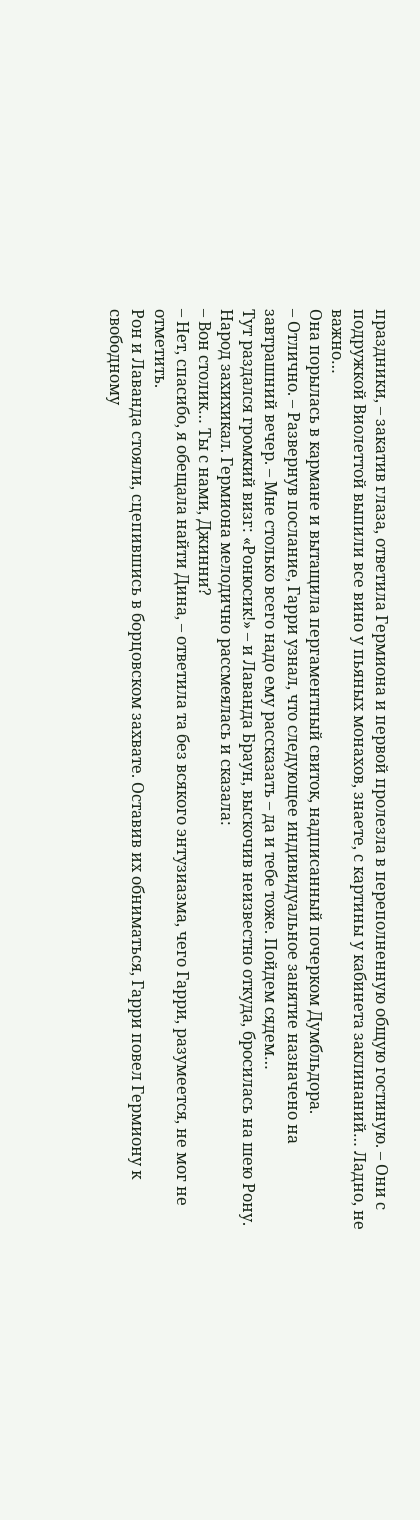праздники, – закатив глаза, ответила Гермиона и первой пролезла в переполненную общую гостиную. – Они с подружкой Виолеттой выпили все вино у пьяных монахов, знаете, с картины у кабинета заклинаний… Ладно, не важно…
Она порылась в кармане и вытащила пергаментный свиток, надписанный почерком Думбльдора.
– Отлично. – Развернув послание, Гарри узнал, что следующее индивидуальное занятие назначено на завтрашний вечер. – Мне столько всего надо ему рассказать – да и тебе тоже. Пойдем сядем…
Тут раздался громкий визг: «Ронюсик!» – и Лаванда Браун, выскочив неизвестно откуда, бросилась на шею Рону. Народ захихикал. Гермиона мелодично рассмеялась и сказала:
– Вон столик… Ты с нами, Джинни?
– Нет, спасибо, я обещала найти Дина, – ответила та без всякого энтузиазма, чего Гарри, разумеется, не мог не отметить.
Рон и Лаванда стояли, сцепившись в борцовском захвате. Оставив их обниматься, Гарри повел Гермиону к свободному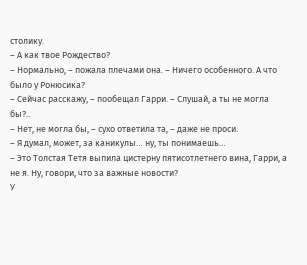столику.
– А как твое Рождество?
– Нормально, – пожала плечами она. – Ничего особенного. А что было у Ронюсика?
– Сейчас расскажу, – пообещал Гарри. – Слушай, а ты не могла бы?..
– Нет, не могла бы, – сухо ответила та, – даже не проси.
– Я думал, может, за каникулы… ну, ты понимаешь…
– Это Толстая Тетя выпила цистерну пятисотлетнего вина, Гарри, а не я. Ну, говори, что за важные новости?
У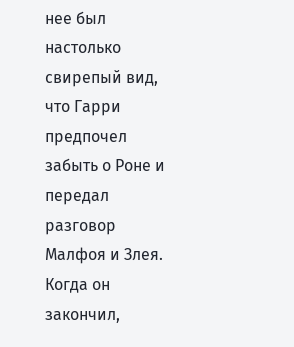нее был настолько свирепый вид, что Гарри предпочел забыть о Роне и передал разговор Малфоя и Злея.
Когда он закончил,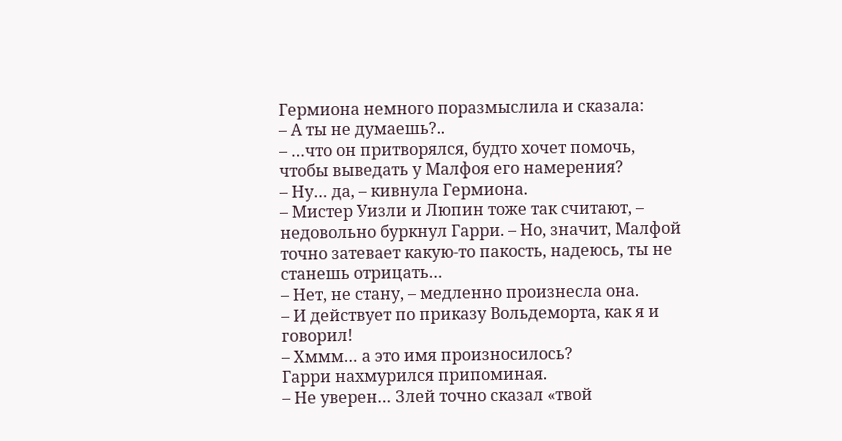Гермиона немного поразмыслила и сказала:
– А ты не думаешь?..
– …что он притворялся, будто хочет помочь, чтобы выведать у Малфоя его намерения?
– Ну… да, – кивнула Гермиона.
– Мистер Уизли и Люпин тоже так считают, – недовольно буркнул Гарри. – Но, значит, Малфой точно затевает какую-то пакость, надеюсь, ты не станешь отрицать…
– Нет, не стану, – медленно произнесла она.
– И действует по приказу Вольдеморта, как я и говорил!
– Хммм… а это имя произносилось?
Гарри нахмурился припоминая.
– Не уверен… Злей точно сказал «твой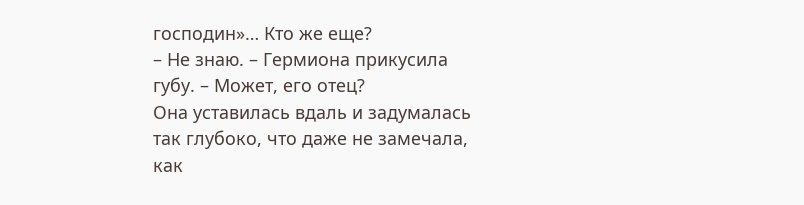господин»… Кто же еще?
– Не знаю. – Гермиона прикусила губу. – Может, его отец?
Она уставилась вдаль и задумалась так глубоко, что даже не замечала, как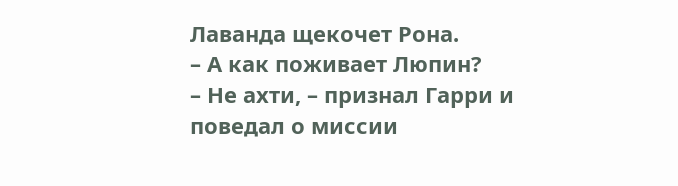Лаванда щекочет Рона.
– А как поживает Люпин?
– Не ахти, – признал Гарри и поведал о миссии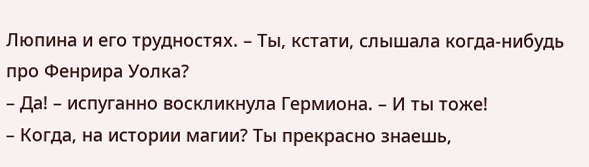Люпина и его трудностях. – Ты, кстати, слышала когда-нибудь про Фенрира Уолка?
– Да! – испуганно воскликнула Гермиона. – И ты тоже!
– Когда, на истории магии? Ты прекрасно знаешь,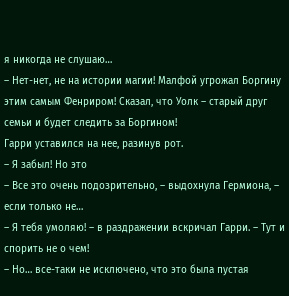я никогда не слушаю…
– Нет-нет, не на истории магии! Малфой угрожал Боргину этим самым Фенриром! Сказал, что Уолк – старый друг семьи и будет следить за Боргином!
Гарри уставился на нее, разинув рот.
– Я забыл! Но это
– Все это очень подозрительно, – выдохнула Гермиона, – если только не…
– Я тебя умоляю! – в раздражении вскричал Гарри. – Тут и спорить не о чем!
– Но… все-таки не исключено, что это была пустая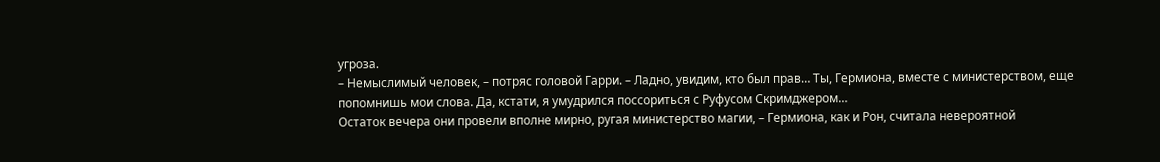угроза.
– Немыслимый человек, – потряс головой Гарри. – Ладно, увидим, кто был прав… Ты, Гермиона, вместе с министерством, еще попомнишь мои слова. Да, кстати, я умудрился поссориться с Руфусом Скримджером…
Остаток вечера они провели вполне мирно, ругая министерство магии, – Гермиона, как и Рон, считала невероятной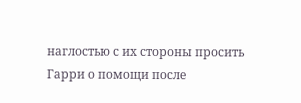наглостью с их стороны просить Гарри о помощи после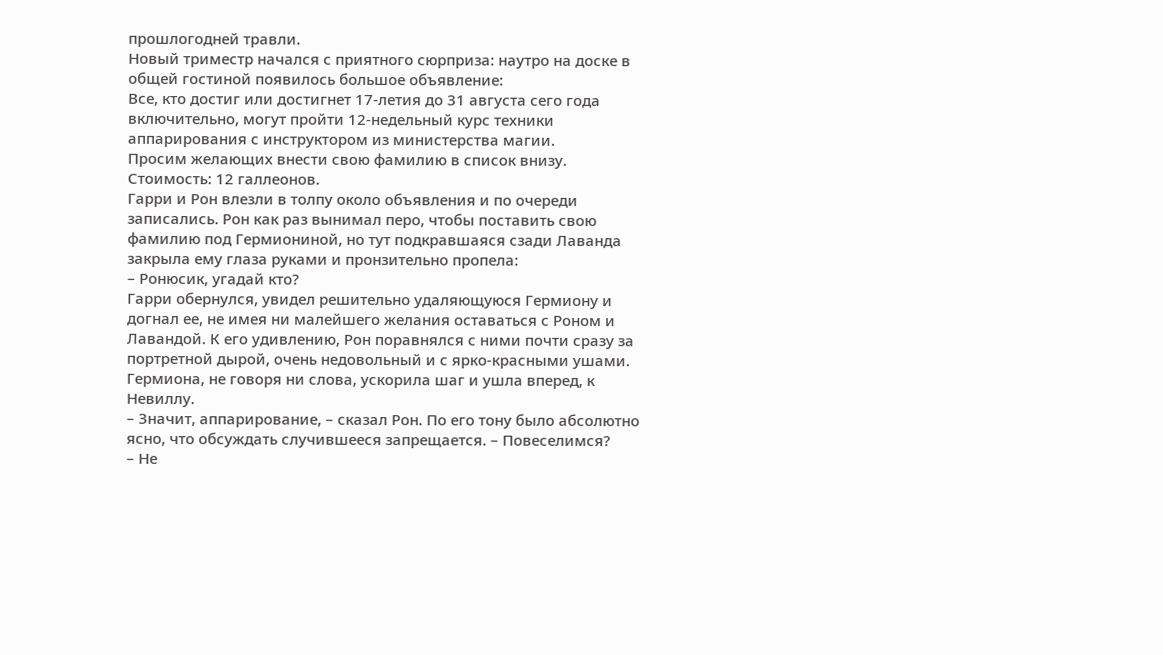прошлогодней травли.
Новый триместр начался с приятного сюрприза: наутро на доске в общей гостиной появилось большое объявление:
Все, кто достиг или достигнет 17-летия до 31 августа сего года включительно, могут пройти 12-недельный курс техники аппарирования с инструктором из министерства магии.
Просим желающих внести свою фамилию в список внизу.
Стоимость: 12 галлеонов.
Гарри и Рон влезли в толпу около объявления и по очереди записались. Рон как раз вынимал перо, чтобы поставить свою фамилию под Гермиониной, но тут подкравшаяся сзади Лаванда закрыла ему глаза руками и пронзительно пропела:
– Ронюсик, угадай кто?
Гарри обернулся, увидел решительно удаляющуюся Гермиону и догнал ее, не имея ни малейшего желания оставаться с Роном и Лавандой. К его удивлению, Рон поравнялся с ними почти сразу за портретной дырой, очень недовольный и с ярко-красными ушами. Гермиона, не говоря ни слова, ускорила шаг и ушла вперед, к Невиллу.
– Значит, аппарирование, – сказал Рон. По его тону было абсолютно ясно, что обсуждать случившееся запрещается. – Повеселимся?
– Не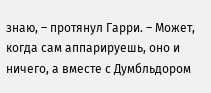знаю, – протянул Гарри. – Может, когда сам аппарируешь, оно и ничего, а вместе с Думбльдором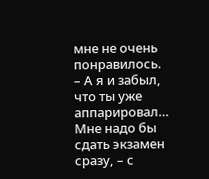мне не очень понравилось.
– А я и забыл, что ты уже аппарировал… Мне надо бы сдать экзамен сразу, – с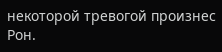некоторой тревогой произнес Рон.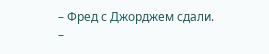– Фред с Джорджем сдали.
–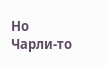Но Чарли-то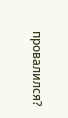провалился?